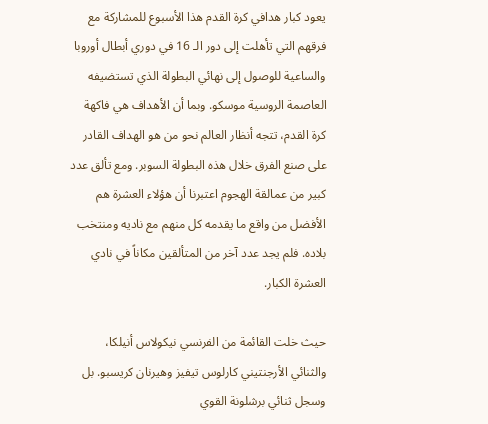يعود كبار هدافي كرة القدم هذا الأسبوع للمشاركة مع فرقهم التي تأهلت إلى دور الـ 16 في دوري أبطال أوروبا والساعية للوصول إلى نهائي البطولة الذي تستضيفه العاصمة الروسية موسكو. وبما أن الأهداف هي فاكهة كرة القدم، تتجه أنظار العالم نحو من هو الهداف القادر على صنع الفرق خلال هذه البطولة السوبر. ومع تألق عدد كبير من عمالقة الهجوم اعتبرنا أن هؤلاء العشرة هم الأفضل من واقع ما يقدمه كل منهم مع ناديه ومنتخب بلاده. فلم يجد عدد آخر من المتألقين مكاناً في نادي العشرة الكبار.

حيث خلت القائمة من الفرنسي نيكولاس أنيلكا، والثنائي الأرجنتيني كارلوس تيفيز وهيرنان كريسبو. بل وسجل ثنائي برشلونة القوي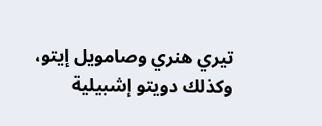تيري هنري وصامويل إيتو، وكذلك دويتو إشبيلية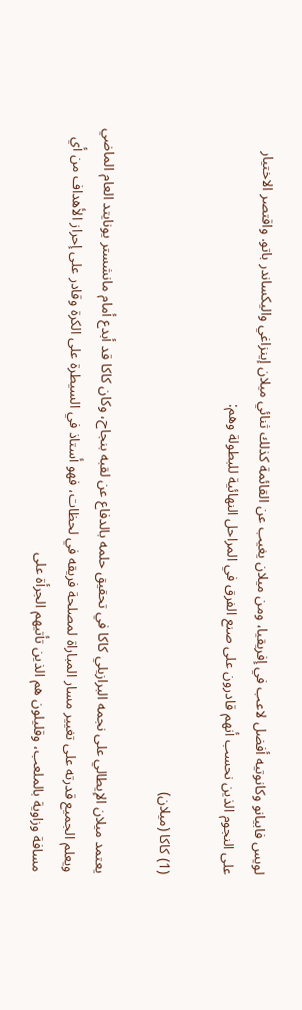لويس فابيانو وكانوتيه أفضل لاعب في إفريقيا، ومن ميلان يغيب عن القائمة كذلك ثنائي ميلان إينزاغي واليكساندر باتو. واقتصر الاختيار على النجوم الذين نحسب أنهم قادرون على صنع الفرق في المراحل النهائية للبطولة وهم:

(1) كاكا (ميلان)

يعتمد ميلان الإيطالي على نجمه البرازيلي كاكا في تحقيق حلمه بالدفاع عن لقبه بنجاح، وكان كاكا قد أبدع أمام مانشستر يونايتد العام الماضي ويعلم الجميع قدرته على تغيير مسار المباراة لمصلحة فريقه في لحظات، فهو أستاذ في السيطرة على الكرة وقادر على إحراز الأهداف من أي مسافة وزاوية بالملعب، وقليلون هم الذين تأتيهم الجرأة على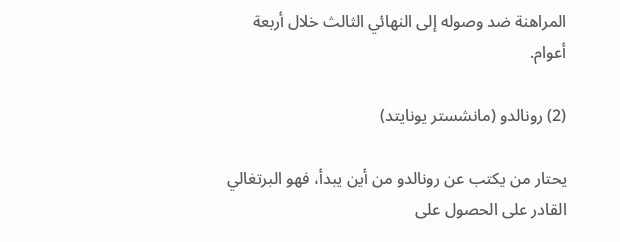المراهنة ضد وصوله إلى النهائي الثالث خلال أربعة أعوام.

(2) رونالدو (مانشستر يونايتد)

يحتار من يكتب عن رونالدو من أين يبدأ، فهو البرتغالي القادر على الحصول على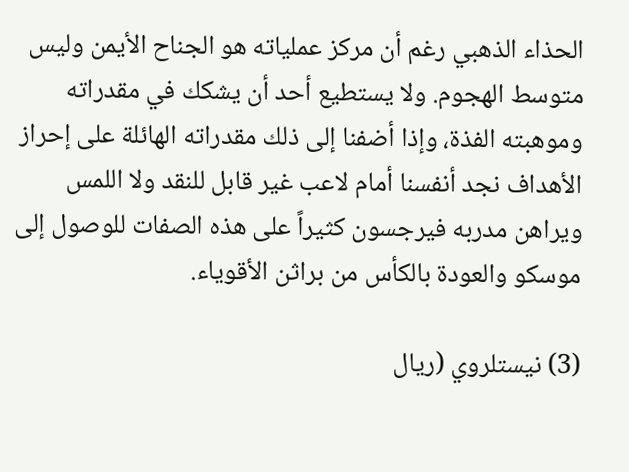الحذاء الذهبي رغم أن مركز عملياته هو الجناح الأيمن وليس متوسط الهجوم. ولا يستطيع أحد أن يشكك في مقدراته وموهبته الفذة، وإذا أضفنا إلى ذلك مقدراته الهائلة على إحراز الأهداف نجد أنفسنا أمام لاعب غير قابل للنقد ولا اللمس ويراهن مدربه فيرجسون كثيراً على هذه الصفات للوصول إلى موسكو والعودة بالكأس من براثن الأقوياء.

(3) نيستلروي (ريال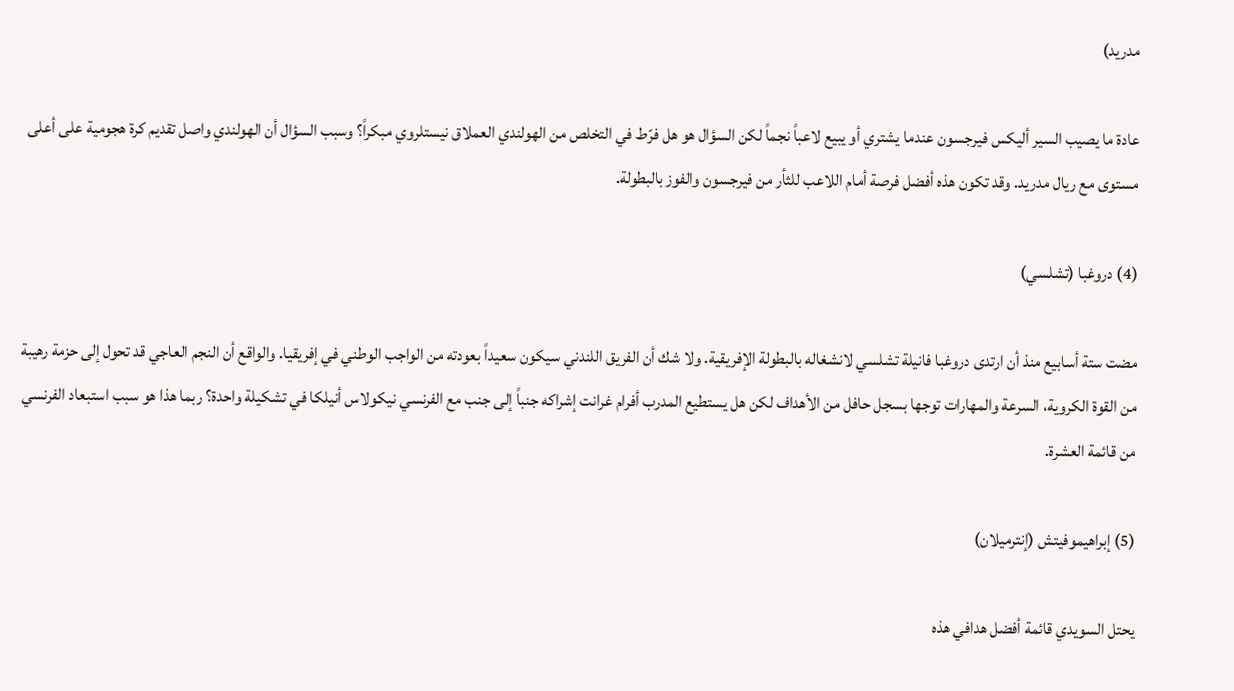مدريد)

عادة ما يصيب السير أليكس فيرجسون عندما يشتري أو يبيع لاعباً نجماً لكن السؤال هو هل فرّط في التخلص من الهولندي العملاق نيستلروي مبكراً؟ وسبب السؤال أن الهولندي واصل تقديم كرة هجومية على أعلى مستوى مع ريال مدريد. وقد تكون هذه أفضل فرصة أمام اللاعب للثأر من فيرجسون والفوز بالبطولة.

(4) دروغبا (تشلسي)

مضت ستة أسابيع منذ أن ارتدى دروغبا فانيلة تشلسي لانشغاله بالبطولة الإفريقية. ولا شك أن الفريق اللندني سيكون سعيداً بعودته من الواجب الوطني في إفريقيا. والواقع أن النجم العاجي قد تحول إلى حزمة رهيبة من القوة الكروية، السرعة والمهارات توجها بسجل حافل من الأهداف لكن هل يستطيع المدرب أفرام غرانت إشراكه جنباً إلى جنب مع الفرنسي نيكولاس أنيلكا في تشكيلة واحدة؟ ربما هذا هو سبب استبعاد الفرنسي من قائمة العشرة.

(5) إبراهيموفيتش (إنترميلان)

يحتل السويدي قائمة أفضل هدافي هذه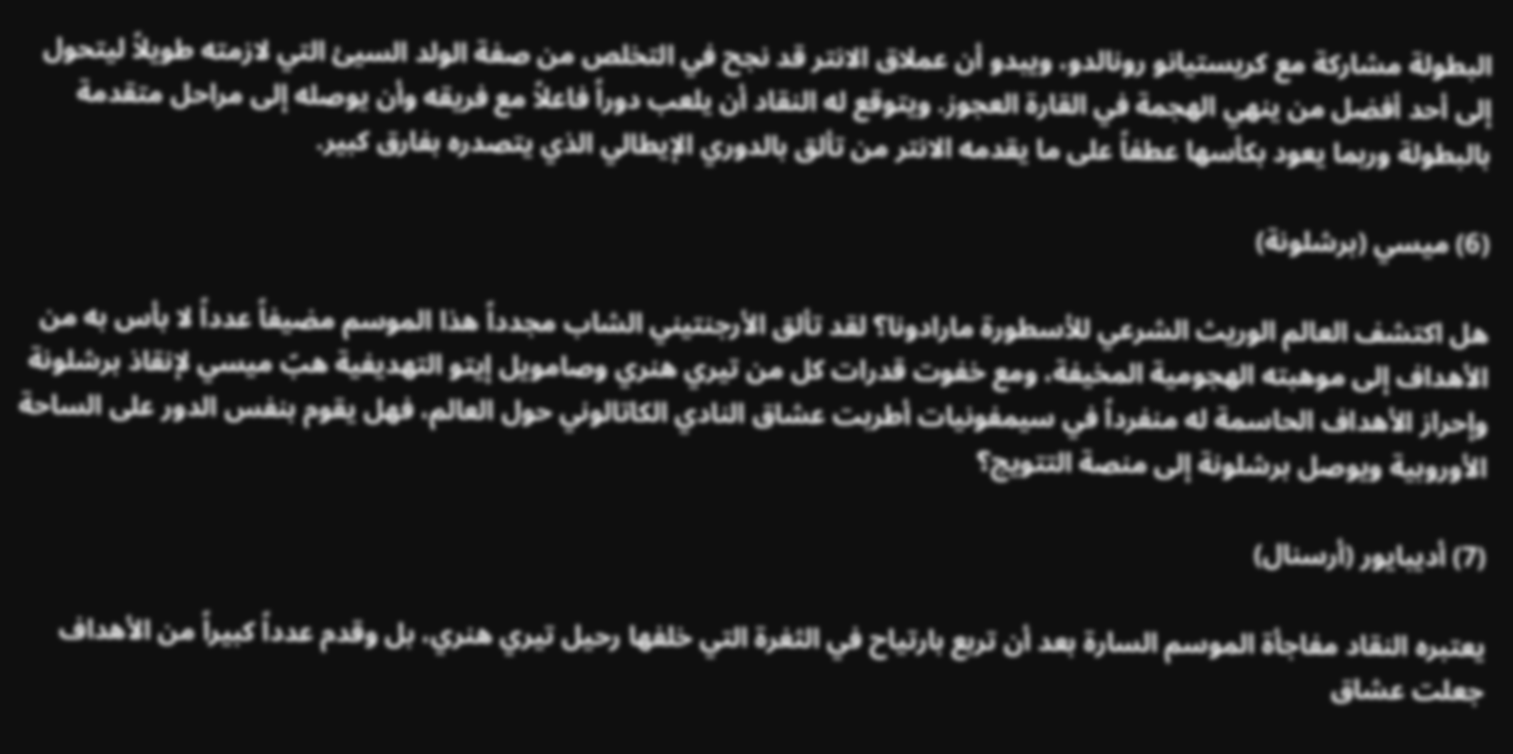البطولة مشاركة مع كريستيانو رونالدو، ويبدو أن عملاق الانتر قد نجح في التخلص من صفة الولد السيئ التي لازمته طويلاً ليتحول إلى أحد أفضل من ينهي الهجمة في القارة العجوز. ويتوقع له النقاد أن يلعب دوراً فاعلاً مع فريقه وأن يوصله إلى مراحل متقدمة بالبطولة وربما يعود بكأسها عطفاً على ما يقدمه الانتر من تألق بالدوري الإيطالي الذي يتصدره بفارق كبير.

(6) ميسي (برشلونة)

هل اكتشف العالم الوريث الشرعي للأسطورة مارادونا؟ لقد تألق الأرجنتيني الشاب مجدداً هذا الموسم مضيفاً عدداً لا بأس به من الأهداف إلى موهبته الهجومية المخيفة، ومع خفوت قدرات كل من تيري هنري وصامويل إيتو التهديفية هبّ ميسي لإنقاذ برشلونة وإحراز الأهداف الحاسمة له منفرداً في سيمفونيات أطربت عشاق النادي الكاتالوني حول العالم، فهل يقوم بنفس الدور على الساحة الأوروبية ويوصل برشلونة إلى منصة التتويج؟

(7) أديبايور (أرسنال)

يعتبره النقاد مفاجأة الموسم السارة بعد أن تربع بارتياح في الثغرة التي خلفها رحيل تيري هنري، بل وقدم عدداً كبيراً من الأهداف جعلت عشاق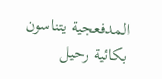المدفعجية يتناسون بكائية رحيل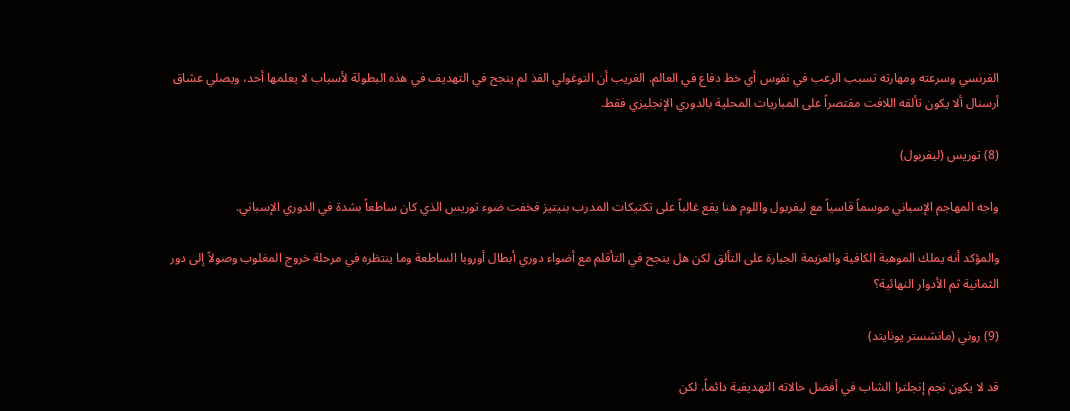الفرنسي وسرعته ومهارته تسبب الرعب في نفوس أي خط دفاع في العالم. الغريب أن التوغولي الفذ لم ينجح في التهديف في هذه البطولة لأسباب لا يعلمها أحد، ويصلي عشاق أرسنال ألا يكون تألقه اللافت مقتصراً على المباريات المحلية بالدوري الإنجليزي فقط.

(8) توريس (ليفربول)

واجه المهاجم الإسباني موسماً قاسياً مع ليفربول واللوم هنا يقع غالباً على تكتيكات المدرب بنيتيز فخفت ضوء توريس الذي كان ساطعاً بشدة في الدوري الإسباني.

والمؤكد أنه يملك الموهبة الكافية والعزيمة الجبارة على التألق لكن هل ينجح في التأقلم مع أضواء دوري أبطال أوروبا الساطعة وما ينتظره في مرحلة خروج المغلوب وصولاً إلى دور الثمانية ثم الأدوار النهائية؟

(9) روني (مانشستر يونايتد)

قد لا يكون نجم إنجلترا الشاب في أفضل حالاته التهديفية دائماً، لكن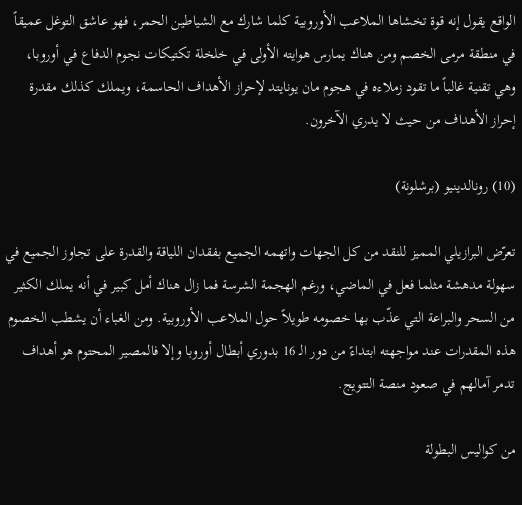الواقع يقول إنه قوة تخشاها الملاعب الأوروبية كلما شارك مع الشياطين الحمر، فهو عاشق التوغل عميقاً في منطقة مرمى الخصم ومن هناك يمارس هوايته الأولى في خلخلة تكتيكات نجوم الدفاع في أوروبا، وهي تقنية غالباً ما تقود زملاءه في هجوم مان يونايتد لإحراز الأهداف الحاسمة، ويملك كذلك مقدرة إحراز الأهداف من حيث لا يدري الآخرون.

(10) رونالدينيو (برشلونة)

تعرّض البرازيلي المميز للنقد من كل الجهات واتهمه الجميع بفقدان اللياقة والقدرة على تجاوز الجميع في سهولة مدهشة مثلما فعل في الماضي، ورغم الهجمة الشرسة فما زال هناك أمل كبير في أنه يملك الكثير من السحر والبراعة التي عذّب بها خصومه طويلاً حول الملاعب الأوروبية. ومن الغباء أن يشطب الخصوم هذه المقدرات عند مواجهته ابتداءً من دور الـ 16 بدوري أبطال أوروبا وإلا فالمصير المحتوم هو أهداف تدمر آمالهم في صعود منصة التتويج.

من كواليس البطولة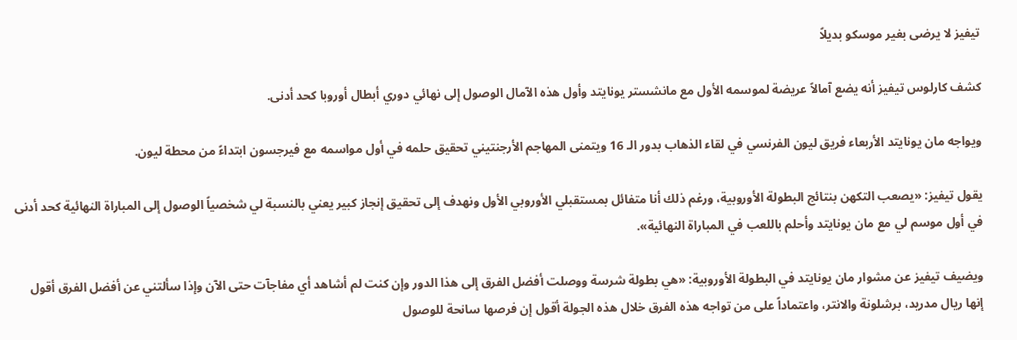تيفيز لا يرضى بغير موسكو بديلاً

كشف كارلوس تيفيز أنه يضع آمالاً عريضة لموسمه الأول مع مانشستر يونايتد وأول هذه الآمال الوصول إلى نهائي دوري أبطال أوروبا كحد أدنى.

ويواجه مان يونايتد الأربعاء فريق ليون الفرنسي في لقاء الذهاب بدور الـ 16 ويتمنى المهاجم الأرجنتيني تحقيق حلمه في أول مواسمه مع فيرجسون ابتداءً من محطة ليون.

يقول تيفيز: «يصعب التكهن بنتائج البطولة الأوروبية، ورغم ذلك أنا متفائل بمستقبلي الأوروبي الأول ونهدف إلى تحقيق إنجاز كبير يعني بالنسبة لي شخصياً الوصول إلى المباراة النهائية كحد أدنى في أول موسم لي مع مان يونايتد وأحلم باللعب في المباراة النهائية».

ويضيف تيفيز عن مشوار مان يونايتد في البطولة الأوروبية: «هي بطولة شرسة ووصلت أفضل الفرق إلى هذا الدور وإن كنت لم أشاهد أي مفاجآت حتى الآن وإذا سألتني عن أفضل الفرق أقول إنها ريال مدريد، برشلونة والانتر، واعتماداً على من تواجه هذه الفرق خلال هذه الجولة أقول إن فرصها سانحة للوصول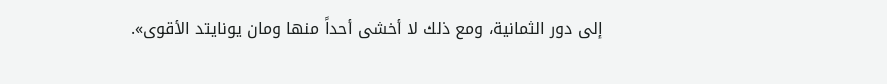إلى دور الثمانية، ومع ذلك لا أخشى أحداً منها ومان يونايتد الأقوى».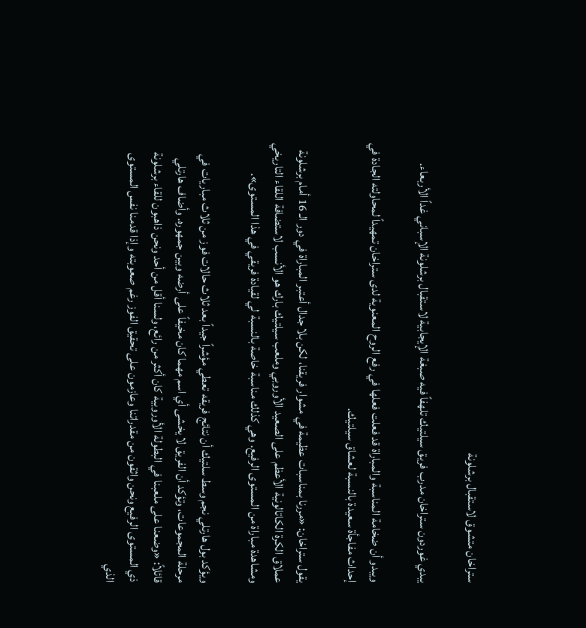ستراخان متشوق لاستقبال برشلونة

يبدي غوردون ستراخان مدرب فريق سيلتيك تلهفاً فيه صبغة الإيجابية لاستقبال برشلونة الإسباني غداً الأربعاء.

ويبدو أن ضخامة المناسبة والمباراة قد فعلت فعلها في رفع الروح المعنوية لدى ستراخان تمهيداً لمحاولته الجادة في إحداث مفاجأة سعيدة بالنسبة لعشاق سيلتيك.

يقول ستراخان: «مررنا بمناسبات عظيمة في مشوار فريقنا، لكن بلا جدال أعتبر المباراة في دور الـ 16 أمام برشلونة عملاق الكرة الكاتالونية الأعظم على الصعيد الأوروبي وملعب سيلتيك بارك هو الأنسب لاستضافة اللقاء التاريخي ومشاهدة مباراة من المستوى الرفيع. وهي كذلك مناسبة خاصة بالنسبة لي لقيادة فريقي في هذا المستوى».

ويؤكد بول هارتلي نجم وسط سلتيك أن نتائج فريقه تعطي مؤشراً جيداً بعد ثلاث حالات فوز من ثلاث مباريات في مرحلة المجموعات، وتؤكد أن الفريق لا يخشى أي اسم مهما كان مخيفاً على أرضه وبين جمهوره. وأضاف هارتلي قائلاً: «وضعنا على ملعبنا في البطولة الأوروبية كان أكثر من رائع، ولسنا أقل من أحد ونحن ذاهبون للقاء برشلونة ذي المستوى الرفيع ونحن واثقون من مقدراتنا وعازمون على تحقيق الفوز رغم صعوبته وإذا قدمنا نفس المستوى الذي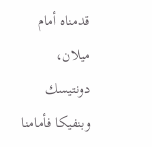قدمناه أمام ميلان، دونتيسك وبنفيكا فأمامنا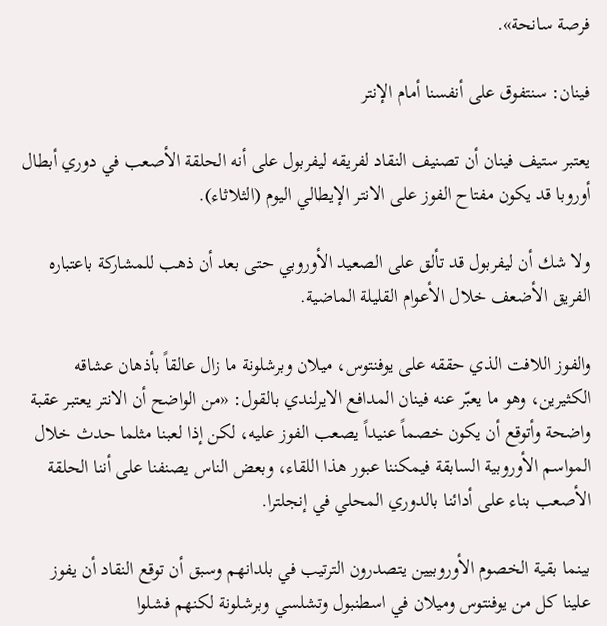فرصة سانحة».

فينان: سنتفوق على أنفسنا أمام الإنتر

يعتبر ستيف فينان أن تصنيف النقاد لفريقه ليفربول على أنه الحلقة الأصعب في دوري أبطال أوروبا قد يكون مفتاح الفوز على الانتر الإيطالي اليوم (الثلاثاء).

ولا شك أن ليفربول قد تألق على الصعيد الأوروبي حتى بعد أن ذهب للمشاركة باعتباره الفريق الأضعف خلال الأعوام القليلة الماضية.

والفوز اللافت الذي حققه على يوفنتوس، ميلان وبرشلونة ما زال عالقاً بأذهان عشاقه الكثيرين، وهو ما يعبّر عنه فينان المدافع الايرلندي بالقول: «من الواضح أن الانتر يعتبر عقبة واضحة وأتوقع أن يكون خصماً عنيداً يصعب الفوز عليه، لكن إذا لعبنا مثلما حدث خلال المواسم الأوروبية السابقة فيمكننا عبور هذا اللقاء، وبعض الناس يصنفنا على أننا الحلقة الأصعب بناء على أدائنا بالدوري المحلي في إنجلترا.

بينما بقية الخصوم الأوروبيين يتصدرون الترتيب في بلدانهم وسبق أن توقع النقاد أن يفوز علينا كل من يوفنتوس وميلان في اسطنبول وتشلسي وبرشلونة لكنهم فشلوا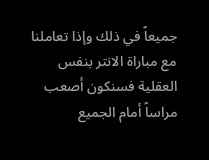جميعاً في ذلك وإذا تعاملنا مع مباراة الانتر بنفس العقلية فسنكون أصعب مراساً أمام الجميع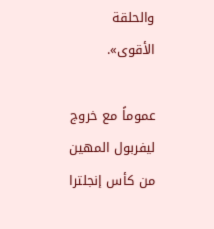والحلقة الأقوى».

عموماً مع خروج ليفربول المهين من كأس إنجلترا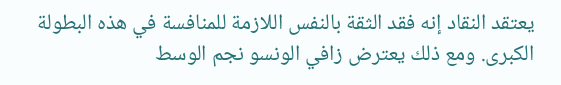يعتقد النقاد إنه فقد الثقة بالنفس اللازمة للمنافسة في هذه البطولة الكبرى. ومع ذلك يعترض زافي الونسو نجم الوسط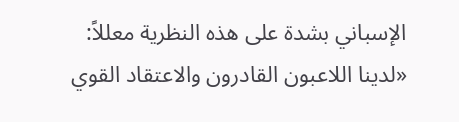الإسباني بشدة على هذه النظرية معللاً: «لدينا اللاعبون القادرون والاعتقاد القوي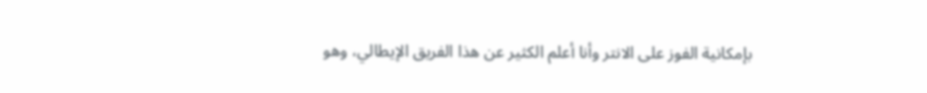بإمكانية الفوز على الانتر وأنا أعلم الكثير عن هذا الفريق الإيطالي، وهو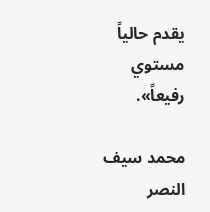يقدم حالياً مستوي رفيعاً».

محمد سيف النصر